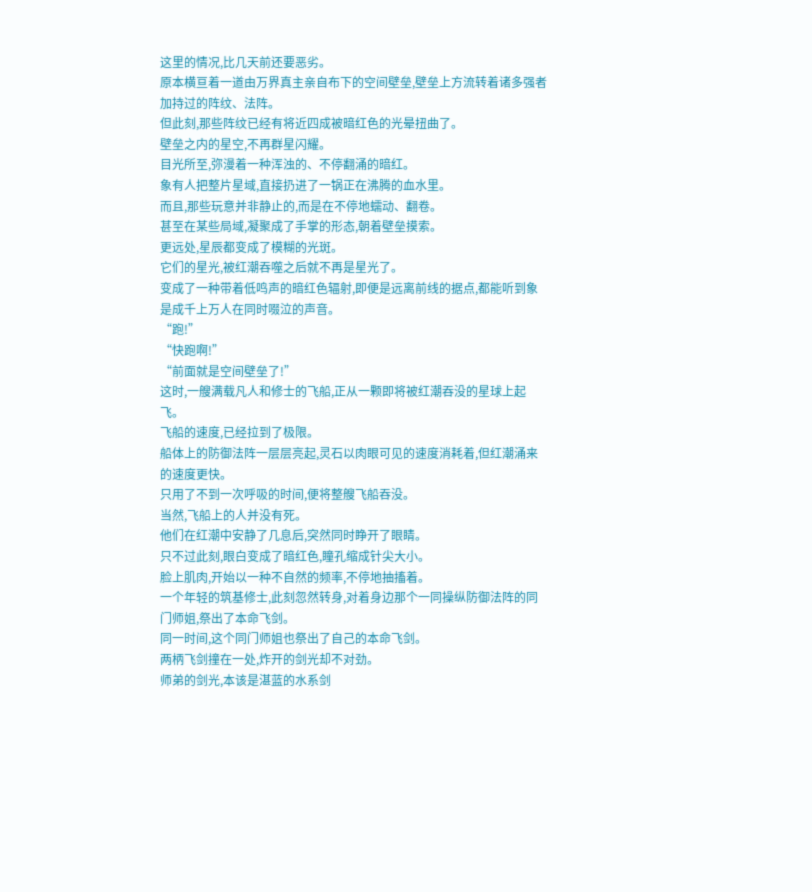这里的情况,比几天前还要恶劣。
原本横亘着一道由万界真主亲自布下的空间壁垒,壁垒上方流转着诸多强者加持过的阵纹、法阵。
但此刻,那些阵纹已经有将近四成被暗红色的光晕扭曲了。
壁垒之内的星空,不再群星闪耀。
目光所至,弥漫着一种浑浊的、不停翻涌的暗红。
象有人把整片星域,直接扔进了一锅正在沸腾的血水里。
而且,那些玩意并非静止的,而是在不停地蠕动、翻卷。
甚至在某些局域,凝聚成了手掌的形态,朝着壁垒摸索。
更远处,星辰都变成了模糊的光斑。
它们的星光,被红潮吞噬之后就不再是星光了。
变成了一种带着低鸣声的暗红色辐射,即便是远离前线的据点,都能听到象是成千上万人在同时啜泣的声音。
“跑!”
“快跑啊!”
“前面就是空间壁垒了!”
这时,一艘满载凡人和修士的飞船,正从一颗即将被红潮吞没的星球上起飞。
飞船的速度,已经拉到了极限。
船体上的防御法阵一层层亮起,灵石以肉眼可见的速度消耗着,但红潮涌来的速度更快。
只用了不到一次呼吸的时间,便将整艘飞船吞没。
当然,飞船上的人并没有死。
他们在红潮中安静了几息后,突然同时睁开了眼睛。
只不过此刻,眼白变成了暗红色,瞳孔缩成针尖大小。
脸上肌肉,开始以一种不自然的频率,不停地抽搐着。
一个年轻的筑基修士,此刻忽然转身,对着身边那个一同操纵防御法阵的同门师姐,祭出了本命飞剑。
同一时间,这个同门师姐也祭出了自己的本命飞剑。
两柄飞剑撞在一处,炸开的剑光却不对劲。
师弟的剑光,本该是湛蓝的水系剑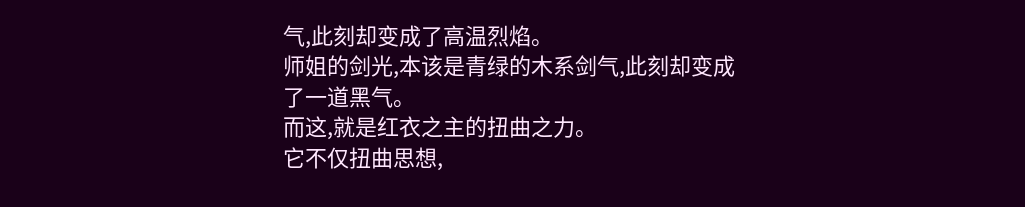气,此刻却变成了高温烈焰。
师姐的剑光,本该是青绿的木系剑气,此刻却变成了一道黑气。
而这,就是红衣之主的扭曲之力。
它不仅扭曲思想,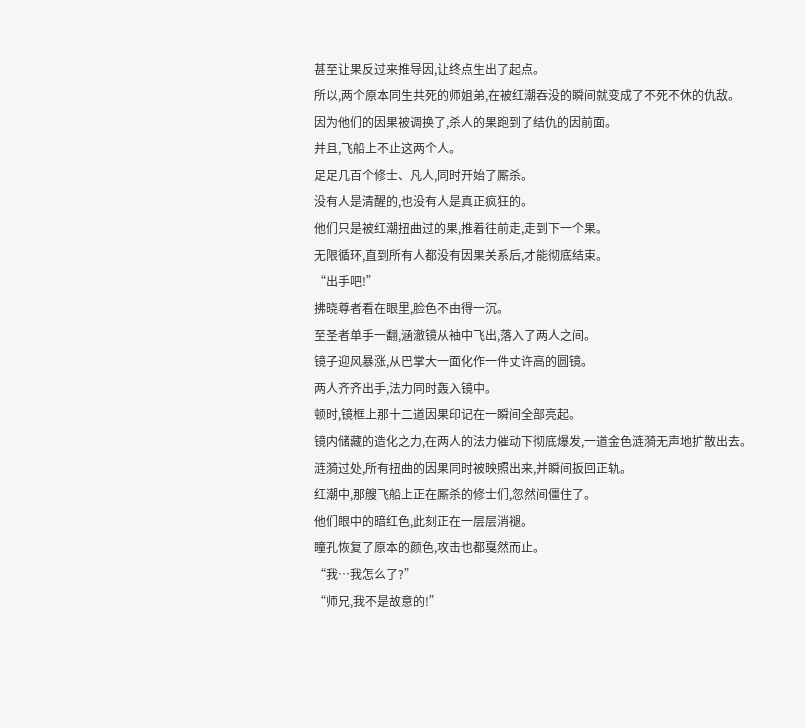甚至让果反过来推导因,让终点生出了起点。
所以,两个原本同生共死的师姐弟,在被红潮吞没的瞬间就变成了不死不休的仇敌。
因为他们的因果被调换了,杀人的果跑到了结仇的因前面。
并且,飞船上不止这两个人。
足足几百个修士、凡人,同时开始了厮杀。
没有人是清醒的,也没有人是真正疯狂的。
他们只是被红潮扭曲过的果,推着往前走,走到下一个果。
无限循环,直到所有人都没有因果关系后,才能彻底结束。
“出手吧!”
拂晓尊者看在眼里,脸色不由得一沉。
至圣者单手一翻,涵澈镜从袖中飞出,落入了两人之间。
镜子迎风暴涨,从巴掌大一面化作一件丈许高的圆镜。
两人齐齐出手,法力同时轰入镜中。
顿时,镜框上那十二道因果印记在一瞬间全部亮起。
镜内储藏的造化之力,在两人的法力催动下彻底爆发,一道金色涟漪无声地扩散出去。
涟漪过处,所有扭曲的因果同时被映照出来,并瞬间扳回正轨。
红潮中,那艘飞船上正在厮杀的修士们,忽然间僵住了。
他们眼中的暗红色,此刻正在一层层消褪。
瞳孔恢复了原本的颜色,攻击也都戛然而止。
“我…我怎么了?”
“师兄,我不是故意的!”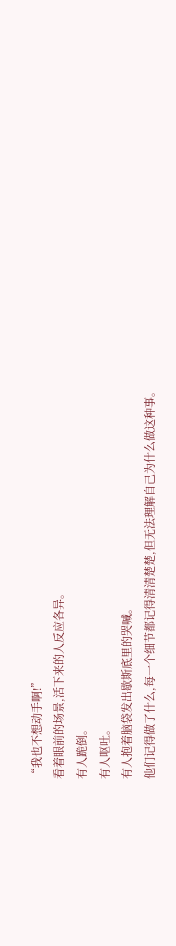“我也不想动手啊!”
看着眼前的场景,活下来的人反应各异。
有人跪倒。
有人呕吐。
有人抱着脑袋发出歇斯底里的哭喊。
他们记得做了什么,每一个细节都记得清清楚楚,但无法理解自己为什么做这种事。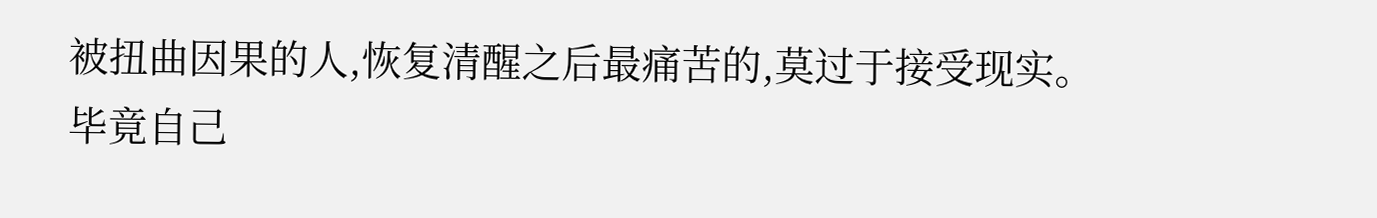被扭曲因果的人,恢复清醒之后最痛苦的,莫过于接受现实。
毕竟自己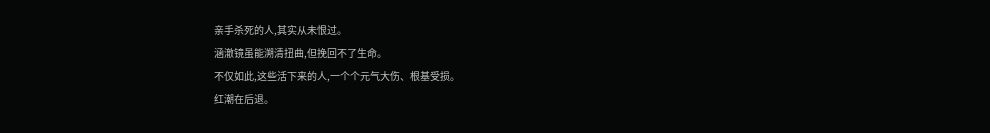亲手杀死的人,其实从未恨过。
涵澈镜虽能溯清扭曲,但挽回不了生命。
不仅如此,这些活下来的人,一个个元气大伤、根基受损。
红潮在后退。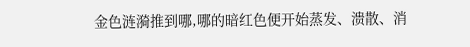金色涟漪推到哪,哪的暗红色便开始蒸发、溃散、消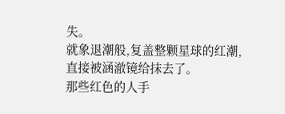失。
就象退潮般,复盖整颗星球的红潮,直接被涵澈镜给抹去了。
那些红色的人手